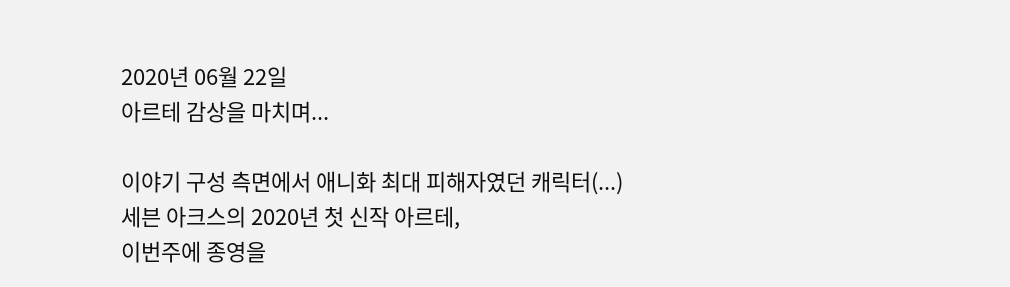2020년 06월 22일
아르테 감상을 마치며...

이야기 구성 측면에서 애니화 최대 피해자였던 캐릭터(...)
세븐 아크스의 2020년 첫 신작 아르테,
이번주에 종영을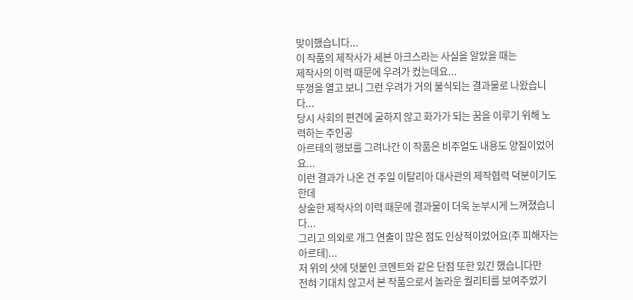맞이했습니다...
이 작품의 제작사가 세븐 아크스라는 사실을 알았을 때는
제작사의 이력 때문에 우려가 컸는데요...
뚜껑을 열고 보니 그런 우려가 거의 불식되는 결과물로 나왔습니다...
당시 사회의 편견에 굴하지 않고 화가가 되는 꿈을 이루기 위해 노력하는 주인공
아르테의 행보를 그려나간 이 작품은 비주얼도 내용도 양질이었어요...
이런 결과가 나온 건 주일 이탈리아 대사관의 제작협력 덕분이기도 한데
상술한 제작사의 이력 때문에 결과물이 더욱 눈부시게 느껴졌습니다...
그리고 의외로 개그 연출이 많은 점도 인상적이었어요(주 피해자는 아르테)...
저 위의 샷에 덧붙인 코멘트와 같은 단점 또한 있긴 했습니다만
전혀 기대치 않고서 본 작품으로서 놀라운 퀄리티를 보여주었기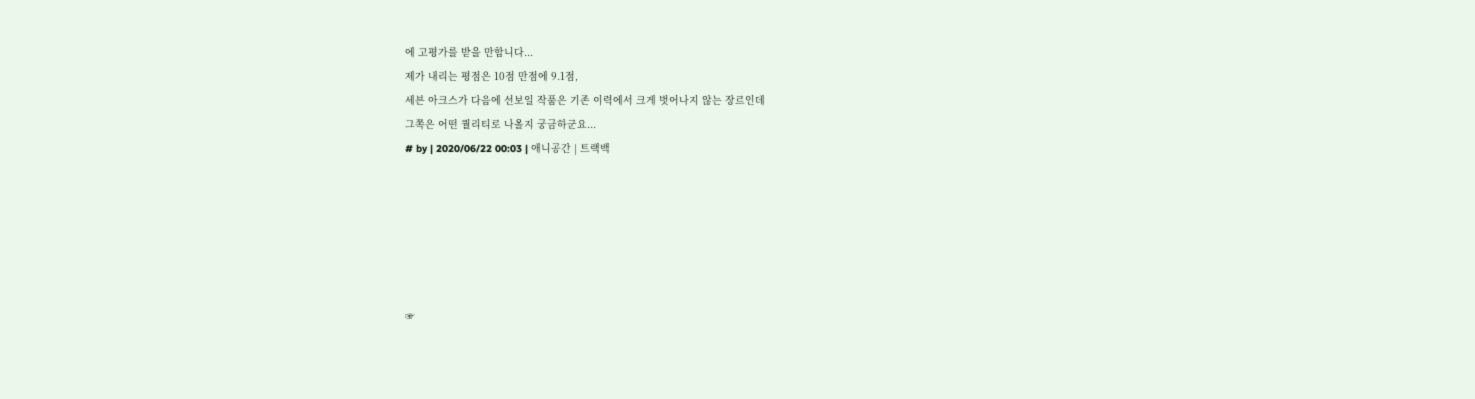에 고평가를 받을 만합니다...
제가 내리는 평점은 10점 만점에 9.1점,
세븐 아크스가 다음에 선보일 작품은 기존 이력에서 크게 벗어나지 않는 장르인데
그쪽은 어떤 퀄리티로 나올지 궁금하군요...
# by | 2020/06/22 00:03 | 애니공간 | 트랙백






☞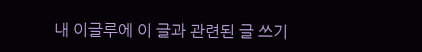내 이글루에 이 글과 관련된 글 쓰기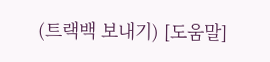(트랙백 보내기) [도움말]